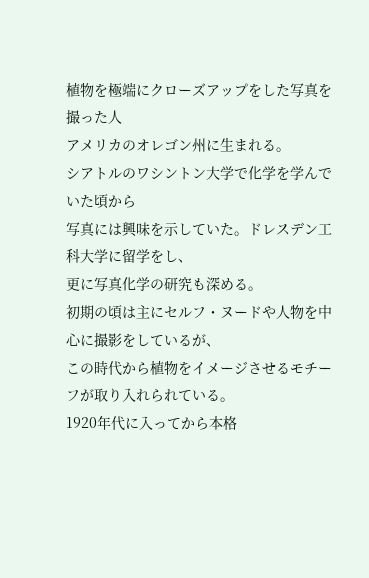植物を極端にクローズアップをした写真を撮った人
アメリカのオレゴン州に生まれる。
シアトルのワシントン大学で化学を学んでいた頃から
写真には興味を示していた。ドレスデン工科大学に留学をし、
更に写真化学の研究も深める。
初期の頃は主にセルフ・ヌードや人物を中心に撮影をしているが、
この時代から植物をイメージさせるモチーフが取り入れられている。
1920年代に入ってから本格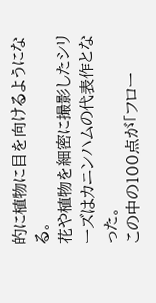的に植物に目を向けるようになる。
花や植物を細密に撮影したシリーズはカニンハムの代表作となった。
この中の100点が「フロー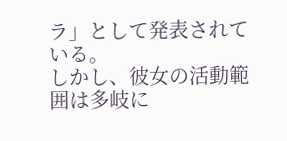ラ」として発表されている。
しかし、彼女の活動範囲は多岐に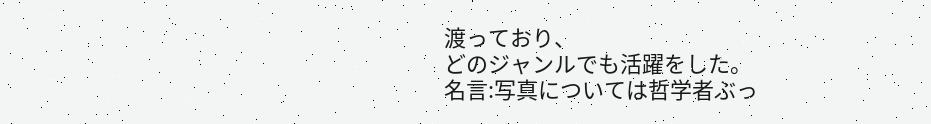渡っており、
どのジャンルでも活躍をした。
名言:写真については哲学者ぶっ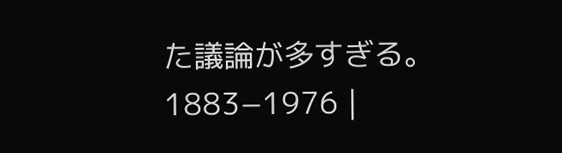た議論が多すぎる。
1883−1976 |